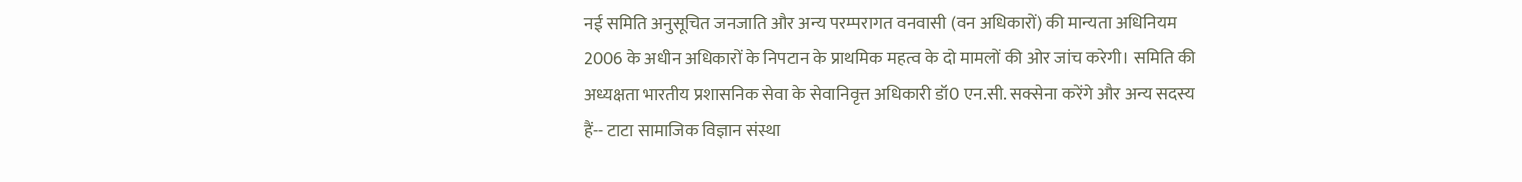नई समिति अनुसूचित जनजाति और अन्य परम्परागत वनवासी (वन अधिकारों) की मान्यता अधिनियम 2006 के अधीन अधिकारों के निपटान के प्राथमिक महत्व के दो मामलों की ओर जांच करेगी। समिति की अध्यक्षता भारतीय प्रशासनिक सेवा के सेवानिवृत्त अधिकारी डॉ0 एन.सी. सक्सेना करेंगे और अन्य सदस्य हैं-- टाटा सामाजिक विज्ञान संस्था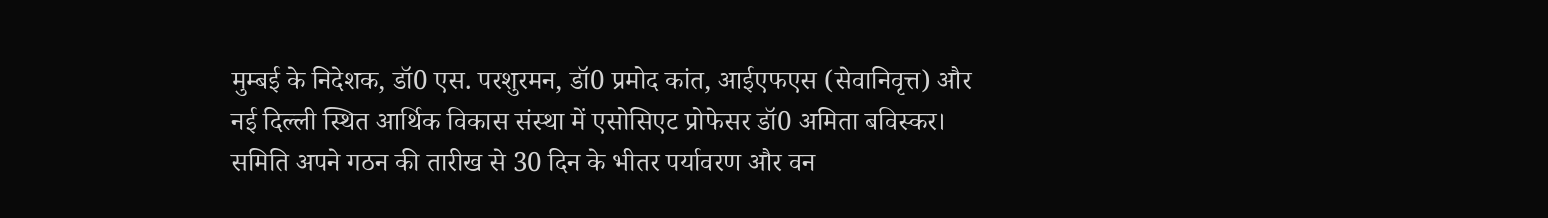मुम्बई के निदेशक, डॉ0 एस. परशुरमन, डॉ0 प्रमोद कांत, आईएफएस (सेवानिवृत्त) और नई दिल्ली स्थित आर्थिक विकास संस्था में एसोसिएट प्रोफेसर डॉ0 अमिता बविस्कर।
समिति अपने गठन की तारीख से 30 दिन के भीतर पर्यावरण और वन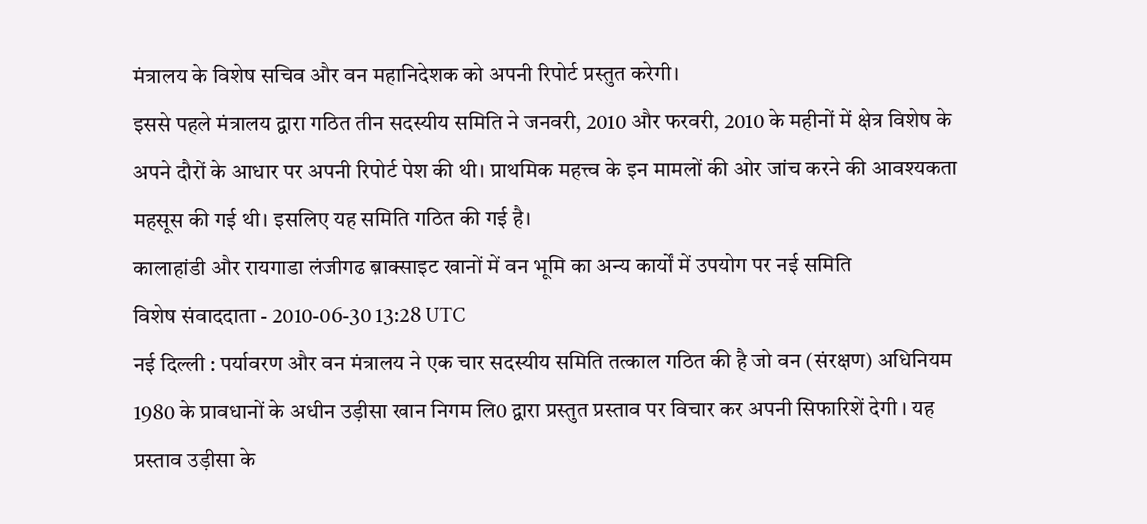मंत्रालय के विशेष सचिव और वन महानिदेशक को अपनी रिपोर्ट प्रस्तुत करेगी।
इससे पहले मंत्रालय द्वारा गठित तीन सदस्यीय समिति ने जनवरी, 2010 और फरवरी, 2010 के महीनों में क्षेत्र विशेष के अपने दौरों के आधार पर अपनी रिपोर्ट पेश की थी। प्राथमिक महत्त्व के इन मामलों की ओर जांच करने की आवश्यकता महसूस की गई थी। इसलिए यह समिति गठित की गई है।
कालाहांडी और रायगाडा लंजीगढ ब़ाक्साइट खानों में वन भूमि का अन्य कार्यों में उपयोग पर नई समिति
विशेष संवाददाता - 2010-06-30 13:28 UTC
नई दिल्ली : पर्यावरण और वन मंत्रालय ने एक चार सदस्यीय समिति तत्काल गठित की है जो वन (संरक्षण) अधिनियम 1980 के प्रावधानों के अधीन उड़ीसा खान निगम लि0 द्वारा प्रस्तुत प्रस्ताव पर विचार कर अपनी सिफारिशें देगी । यह प्रस्ताव उड़ीसा के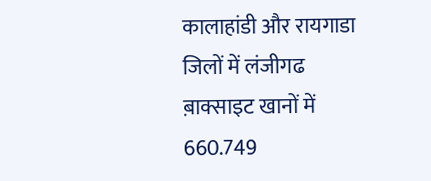कालाहांडी और रायगाडा जिलों में लंजीगढ ब़ाक्साइट खानों में 660.749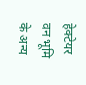हेक्टेयर वन भूमि के अन्य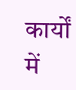कार्यों में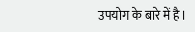उपयोग के बारे में है।